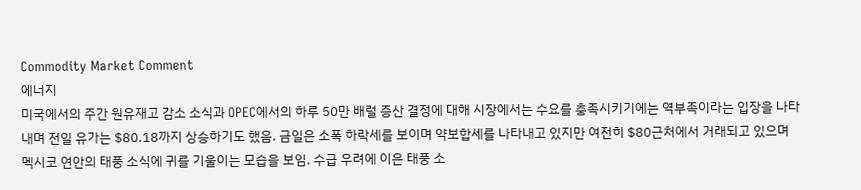Commodity Market Comment
에너지
미국에서의 주간 원유재고 감소 소식과 OPEC에서의 하루 50만 배럴 증산 결정에 대해 시장에서는 수요를 충족시키기에는 역부족이라는 입장을 나타내며 전일 유가는 $80.18까지 상승하기도 했음. 금일은 소폭 하락세를 보이며 약보합세를 나타내고 있지만 여전히 $80근처에서 거래되고 있으며 멕시코 연안의 태풍 소식에 귀를 기울이는 모습을 보임. 수급 우려에 이은 태풍 소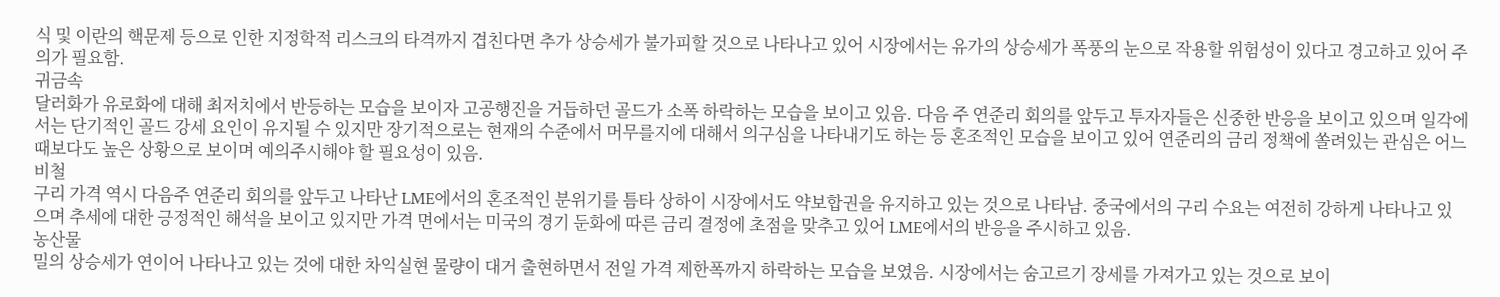식 및 이란의 핵문제 등으로 인한 지정학적 리스크의 타격까지 겹친다면 추가 상승세가 불가피할 것으로 나타나고 있어 시장에서는 유가의 상승세가 폭풍의 눈으로 작용할 위험성이 있다고 경고하고 있어 주의가 필요함.
귀금속
달러화가 유로화에 대해 최저치에서 반등하는 모습을 보이자 고공행진을 거듭하던 골드가 소폭 하락하는 모습을 보이고 있음. 다음 주 연준리 회의를 앞두고 투자자들은 신중한 반응을 보이고 있으며 일각에서는 단기적인 골드 강세 요인이 유지될 수 있지만 장기적으로는 현재의 수준에서 머무를지에 대해서 의구심을 나타내기도 하는 등 혼조적인 모습을 보이고 있어 연준리의 금리 정책에 쏠려있는 관심은 어느 때보다도 높은 상황으로 보이며 예의주시해야 할 필요성이 있음.
비철
구리 가격 역시 다음주 연준리 회의를 앞두고 나타난 LME에서의 혼조적인 분위기를 틈타 상하이 시장에서도 약보합권을 유지하고 있는 것으로 나타남. 중국에서의 구리 수요는 여전히 강하게 나타나고 있으며 추세에 대한 긍정적인 해석을 보이고 있지만 가격 면에서는 미국의 경기 둔화에 따른 금리 결정에 초점을 맞추고 있어 LME에서의 반응을 주시하고 있음.
농산물
밀의 상승세가 연이어 나타나고 있는 것에 대한 차익실현 물량이 대거 출현하면서 전일 가격 제한폭까지 하락하는 모습을 보였음. 시장에서는 숨고르기 장세를 가져가고 있는 것으로 보이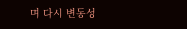며 다시 변동성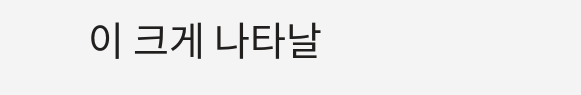이 크게 나타날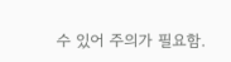수 있어 주의가 필요함.